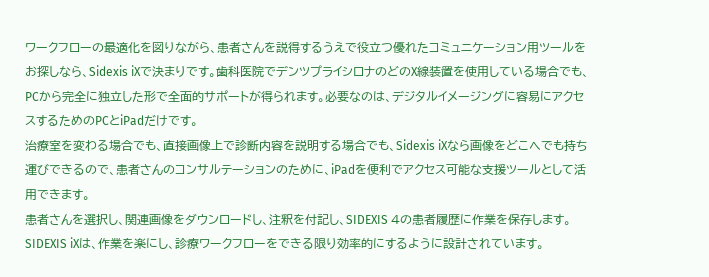ワークフローの最適化を図りながら、患者さんを説得するうえで役立つ優れたコミュニケーション用ツールをお探しなら、Sidexis iXで決まりです。歯科医院でデンツプライシロナのどのX線装置を使用している場合でも、PCから完全に独立した形で全面的サポートが得られます。必要なのは、デジタルイメージングに容易にアクセスするためのPCとiPadだけです。
治療室を変わる場合でも、直接画像上で診断内容を説明する場合でも、Sidexis iXなら画像をどこへでも持ち運びできるので、患者さんのコンサルテーションのために、iPadを便利でアクセス可能な支援ツールとして活用できます。
患者さんを選択し、関連画像をダウンロードし、注釈を付記し、SIDEXIS 4の患者履歴に作業を保存します。SIDEXIS iXは、作業を楽にし、診療ワークフローをできる限り効率的にするように設計されています。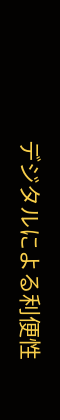デジタルによる利便性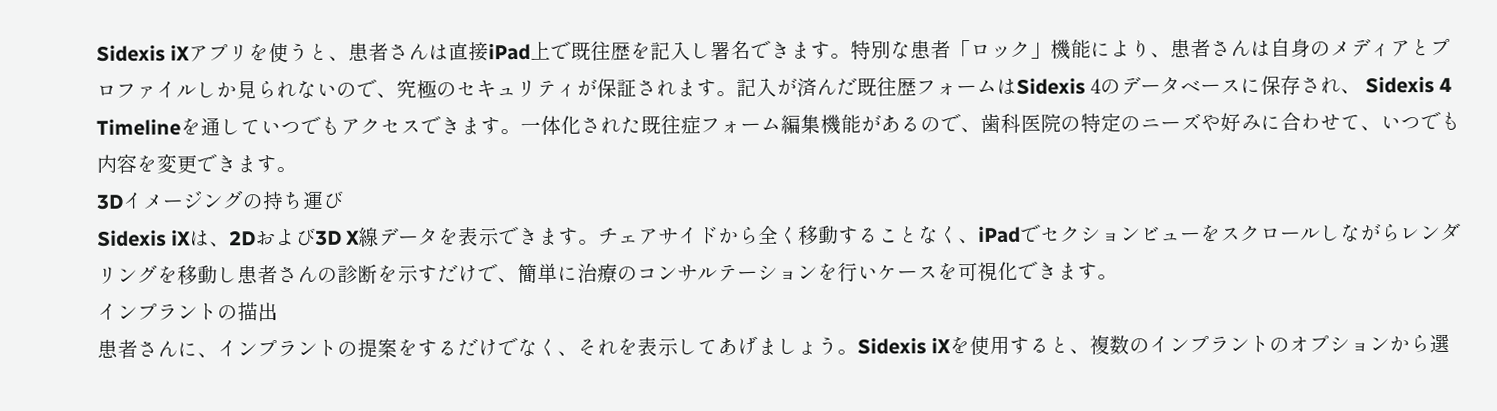Sidexis iXアプリを使うと、患者さんは直接iPad上で既往歴を記入し署名できます。特別な患者「ロック」機能により、患者さんは自身のメディアとプロファイルしか見られないので、究極のセキュリティが保証されます。記入が済んだ既往歴フォームはSidexis 4のデータベースに保存され、 Sidexis 4 Timelineを通していつでもアクセスできます。一体化された既往症フォーム編集機能があるので、歯科医院の特定のニーズや好みに合わせて、いつでも内容を変更できます。
3Dイメージングの持ち運び
Sidexis iXは、2Dおよび3D X線データを表示できます。チェアサイドから全く移動することなく、iPadでセクションビューをスクロールしながらレンダリングを移動し患者さんの診断を示すだけで、簡単に治療のコンサルテーションを行いケースを可視化できます。
インプラントの描出
患者さんに、インプラントの提案をするだけでなく、それを表示してあげましょう。Sidexis iXを使用すると、複数のインプラントのオプションから選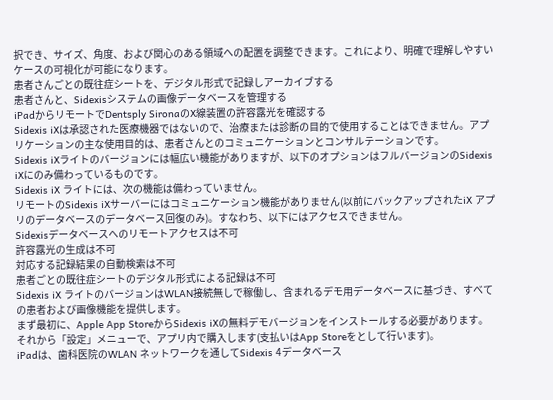択でき、サイズ、角度、および関心のある領域への配置を調整できます。これにより、明確で理解しやすいケースの可視化が可能になります。
患者さんごとの既往症シートを、デジタル形式で記録しアーカイブする
患者さんと、Sidexisシステムの画像データベースを管理する
iPadからリモートでDentsply SironaのX線装置の許容露光を確認する
Sidexis iXは承認された医療機器ではないので、治療または診断の目的で使用することはできません。アプリケーションの主な使用目的は、患者さんとのコミュニケーションとコンサルテーションです。
Sidexis iXライトのバージョンには幅広い機能がありますが、以下のオプションはフルバージョンのSidexis iXにのみ備わっているものです。
Sidexis iX ライトには、次の機能は備わっていません。
リモートのSidexis iXサーバーにはコミュニケーション機能がありません(以前にバックアップされたiX アプリのデータベースのデータベース回復のみ)。すなわち、以下にはアクセスできません。
Sidexisデータベースへのリモートアクセスは不可
許容露光の生成は不可
対応する記録結果の自動検索は不可
患者ごとの既往症シートのデジタル形式による記録は不可
Sidexis iX ライトのバージョンはWLAN接続無しで稼働し、含まれるデモ用データベースに基づき、すべての患者および画像機能を提供します。
まず最初に、Apple App StoreからSidexis iXの無料デモバージョンをインストールする必要があります。それから「設定」メニューで、アプリ内で購入します(支払いはApp Storeをとして行います)。
iPadは、歯科医院のWLAN ネットワークを通してSidexis 4データベース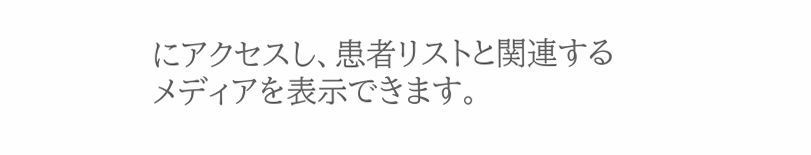にアクセスし、患者リストと関連するメディアを表示できます。